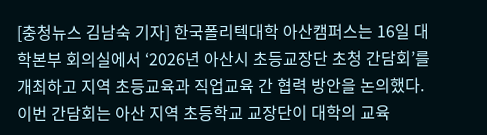[충청뉴스 김남숙 기자] 한국폴리텍대학 아산캠퍼스는 16일 대학본부 회의실에서 ‘2026년 아산시 초등교장단 초청 간담회’를 개최하고 지역 초등교육과 직업교육 간 협력 방안을 논의했다.
이번 간담회는 아산 지역 초등학교 교장단이 대학의 교육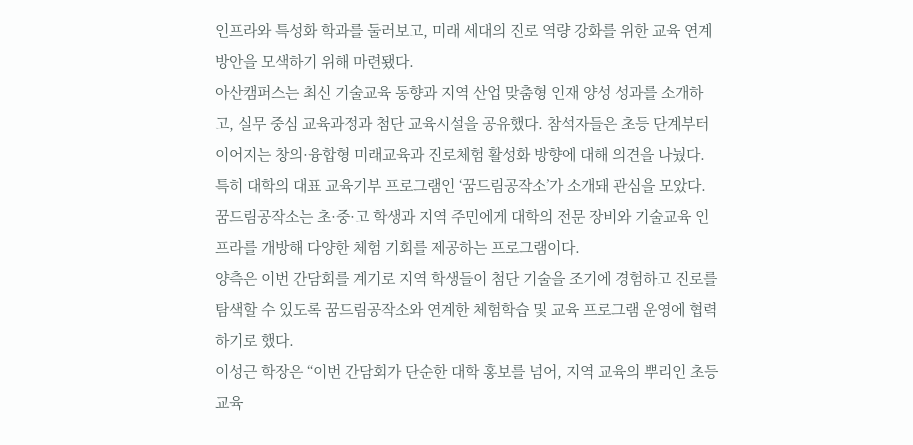인프라와 특성화 학과를 둘러보고, 미래 세대의 진로 역량 강화를 위한 교육 연계 방안을 모색하기 위해 마련됐다.
아산캠퍼스는 최신 기술교육 동향과 지역 산업 맞춤형 인재 양성 성과를 소개하고, 실무 중심 교육과정과 첨단 교육시설을 공유했다. 참석자들은 초등 단계부터 이어지는 창의·융합형 미래교육과 진로체험 활성화 방향에 대해 의견을 나눴다.
특히 대학의 대표 교육기부 프로그램인 ‘꿈드림공작소’가 소개돼 관심을 모았다. 꿈드림공작소는 초·중·고 학생과 지역 주민에게 대학의 전문 장비와 기술교육 인프라를 개방해 다양한 체험 기회를 제공하는 프로그램이다.
양측은 이번 간담회를 계기로 지역 학생들이 첨단 기술을 조기에 경험하고 진로를 탐색할 수 있도록 꿈드림공작소와 연계한 체험학습 및 교육 프로그램 운영에 협력하기로 했다.
이성근 학장은 “이번 간담회가 단순한 대학 홍보를 넘어, 지역 교육의 뿌리인 초등 교육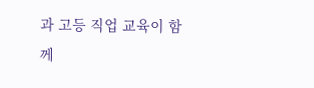과 고등 직업 교육이 함께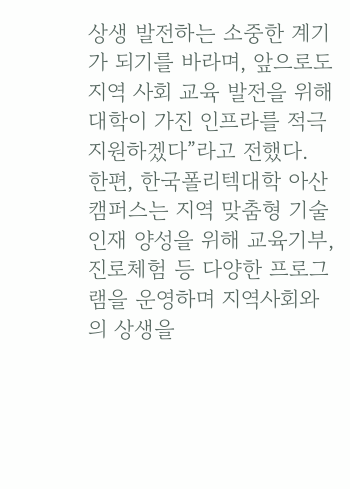상생 발전하는 소중한 계기가 되기를 바라며, 앞으로도 지역 사회 교육 발전을 위해 대학이 가진 인프라를 적극 지원하겠다”라고 전했다.
한편, 한국폴리텍대학 아산캠퍼스는 지역 맞춤형 기술 인재 양성을 위해 교육기부, 진로체험 등 다양한 프로그램을 운영하며 지역사회와의 상생을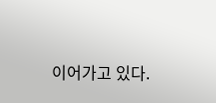이어가고 있다.